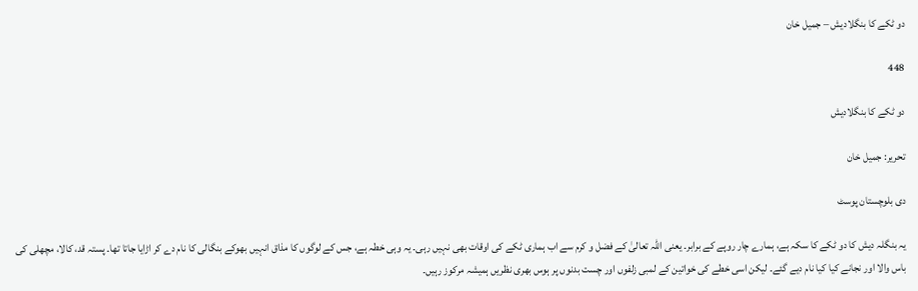دو ٹکے کا بنگلادیش – جمیل خان

448

دو ٹکے کا بنگلادیش

تحریر: جمیل خان

دی بلوچستان پوسٹ

یہ بنگلہ دیش کا دو ٹکے کا سکہ ہے، ہمارے چار روپے کے برابر۔ یعنی اللہ تعالیٰ کے فضل و کرم سے اب ہماری ٹکے کی اوقات بھی نہیں رہی۔ یہ وہی خطہ ہے، جس کے لوگوں کا مذاق انہیں بھوکے بنگالی کا نام دے کر اڑایا جاتا تھا۔ پستہ قد، کالا، مچھلی کی باس والا اور نجانے کیا کیا نام دیے گئے۔ لیکن اسی خطے کی خواتین کے لمبی زلفوں اور چست بدنوں پر ہوس بھری نظریں ہمیشہ مرکوز رہیں۔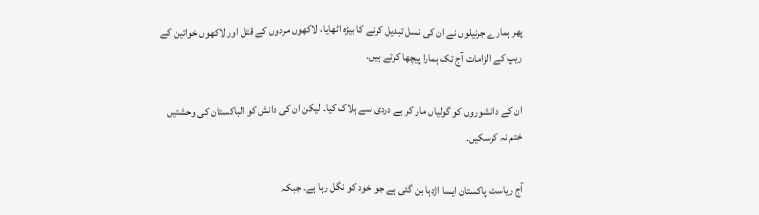پھر ہمارے جرنیلوں نے ان کی نسل تبدیل کرنے کا بیڑہ اٹھایا، لاکھوں مردوں کے قتل اور لاکھوں خواتین کے ریپ کے الزامات آج تک ہمارا پیچھا کرتے ہیں۔

ان کے دانشوروں کو گولیاں مار کر بے دردی سے ہلاک کیا۔ لیکن ان کی دانش کو الباکستان کی وحشتیں ختم نہ کرسکیں۔

آج ریاست پاکستان ایسا اژدہا بن گئی ہے جو خود کو نگل رہا ہے۔ جبکہ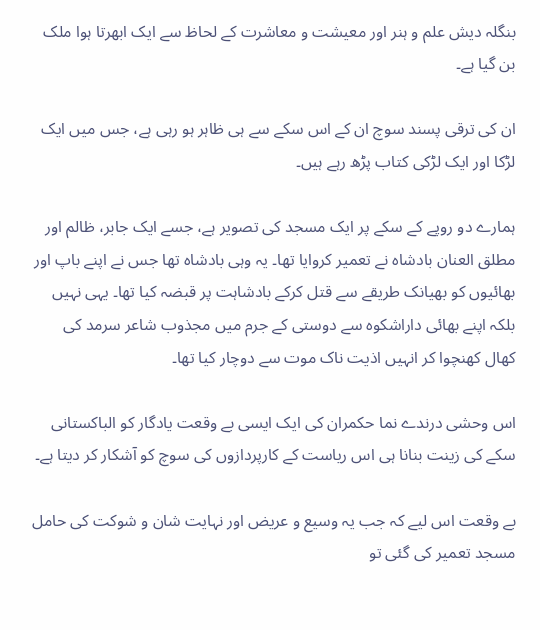بنگلہ دیش علم و ہنر اور معیشت و معاشرت کے لحاظ سے ایک ابھرتا ہوا ملک بن گیا ہے۔

ان کی ترقی پسند سوچ ان کے اس سکے سے ہی ظاہر ہو رہی ہے، جس میں ایک لڑکا اور ایک لڑکی کتاب پڑھ رہے ہیں۔

ہمارے دو روپے کے سکے پر ایک مسجد کی تصویر ہے، جسے ایک جابر، ظالم اور مطلق العنان بادشاہ نے تعمیر کروایا تھا۔ یہ وہی بادشاہ تھا جس نے اپنے باپ اور بھائیوں کو بھیانک طریقے سے قتل کرکے بادشاہت پر قبضہ کیا تھا۔ یہی نہیں بلکہ اپنے بھائی داراشکوہ سے دوستی کے جرم میں مجذوب شاعر سرمد کی کھال کھنچوا کر انہیں اذیت ناک موت سے دوچار کیا تھا۔

اس وحشی درندے نما حکمران کی ایک ایسی بے وقعت یادگار کو الباکستانی سکے کی زینت بنانا ہی اس ریاست کے کارپردازوں کی سوچ کو آشکار کر دیتا ہے۔

بے وقعت اس لیے کہ جب یہ وسیع و عریض اور نہایت شان و شوکت کی حامل مسجد تعمیر کی گئی تو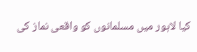کیا لاہور میں مسلمانوں کو واقعی نماز کی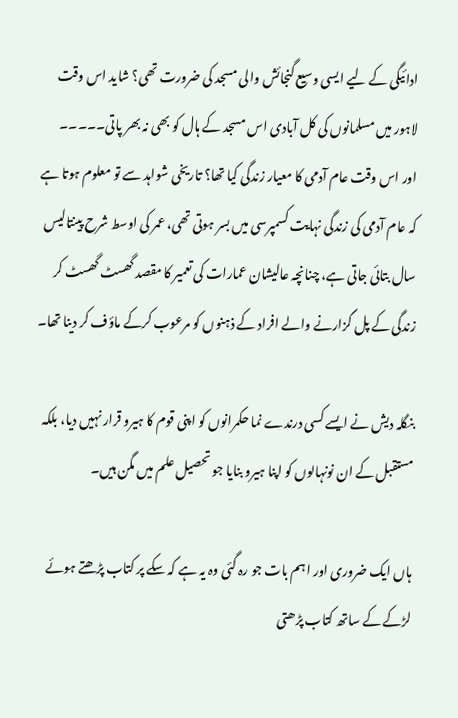ادائیگی کے لیے ایسی وسیع گنجائش والی مسجد کی ضرورت تھی؟ شاید اس وقت لاہور میں مسلمانوں کی کل آبادی اس مسجد کے ہال کو بھی نہ بھر پاتی۔۔۔۔۔
اور اس وقت عام آدمی کا معیار زندگی کیا تھا؟ تاریخی شواہد سے تو معلوم ہوتا ہے کہ عام آدمی کی زندگی نہایت کسمپرسی میں بسر ہوتی تھی، عمر کی اوسط شرح پینتالیس سال بتائی جاتی ہے، چنانچہ عالیشان عمارات کی تعمیر کا مقصد گھسٹ گھسٹ کر زندگی کے پل گزارنے والے افراد کے ذہنوں کو مرعوب کرکے ماؤف کر دینا تھا۔

بنگلہ دیش نے ایسے کسی درندے نما حکمرانوں کو اپنی قوم کا ہیرو قرار نہیں دیا، بلکہ مستقبل کے ان نونہالوں کو اپنا ہیرو بنایا جو تحصیل علم میں مگن ہیں۔

ہاں ایک ضروری اور اہم بات جو رہ گئی وہ یہ ہے کہ سکے پر کتاب پڑھتے ہوئے لڑکے کے ساتھ کتاب پڑھتی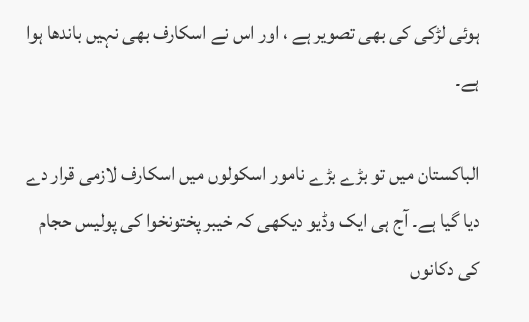ہوئی لڑکی کی بھی تصویر ہے ، اور اس نے اسکارف بھی نہیں باندھا ہوا ہے۔

الباکستان میں تو بڑے بڑے نامور اسکولوں میں اسکارف لازمی قرار دے دیا گیا ہے۔ آج ہی ایک وڈیو دیکھی کہ خیبر پختونخوا کی پولیس حجام کی دکانوں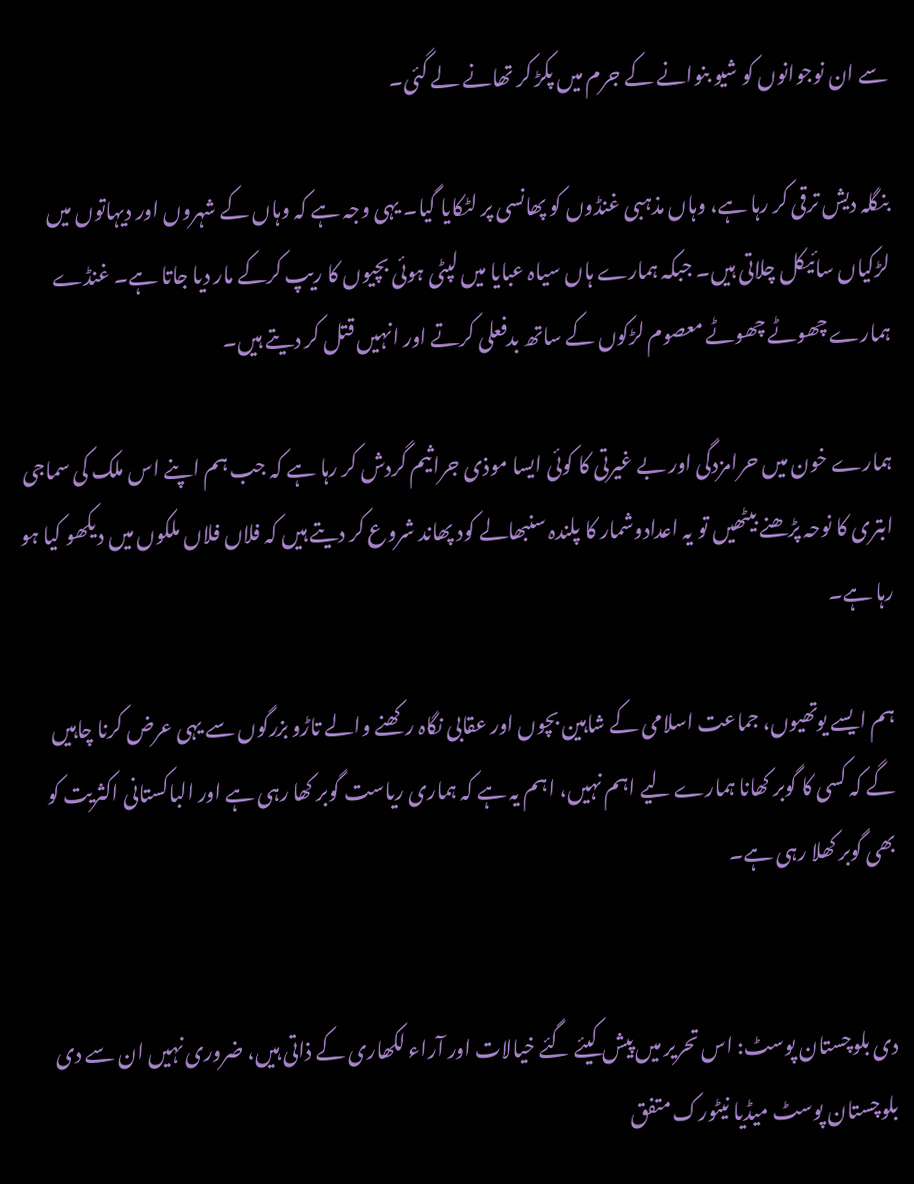سے ان نوجوانوں کو شیو بنوانے کے جرم میں پکڑ کر تھانے لے گئی۔

بنگلہ دیش ترقی کر رہا ہے، وہاں مذہبی غنڈوں کو پھانسی پر لٹکایا گیا۔ یہی وجہ ہے کہ وہاں کے شہروں اور دیہاتوں میں لڑکیاں سائیکل چلاتی ہیں۔ جبکہ ہمارے ہاں سیاہ عبایا میں لپٹی ہوئی بچیوں کا ریپ کرکے مار دیا جاتا ہے۔ غنڈے ہمارے چھوٹے چھوٹے معصوم لڑکوں کے ساتھ بدفعلی کرتے اور انہیں قتل کر دیتے ہیں۔

ہمارے خون میں حرامزدگی اور بے غیرتی کا کوئی ایسا موذی جراثیم گردش کر رہا ہے کہ جب ہم اپنے اس ملک کی سماجی ابتری کا نوحہ پڑھنے بیٹھیں تو یہ اعدادوشمار کا پلندہ سنبھالے کود پھاند شروع کر دیتے ہیں کہ فلاں فلاں ملکوں میں دیکھو کیا ہو رہا ہے۔

ہم ایسے یوتھیوں، جماعت اسلامی کے شاہین بچوں اور عقابی نگاہ رکھنے والے تاڑو بزرگوں سے یہی عرض کرنا چاہیں گے کہ کسی کا گوبر کھانا ہمارے لیے اہم نہیں، اہم یہ ہے کہ ہماری ریاست گوبر کھا رہی ہے اور الباکستانی اکثریت کو بھی گوبر کھلا رہی ہے۔


دی بلوچستان پوسٹ: اس تحریر میں پیش کیئے گئے خیالات اور آراء لکھاری کے ذاتی ہیں، ضروری نہیں ان سے دی بلوچستان پوسٹ میڈیا نیٹورک متفق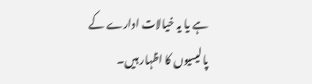ہے یا یہ خیالات ادارے کے پالیسیوں کا اظہار ہیں۔